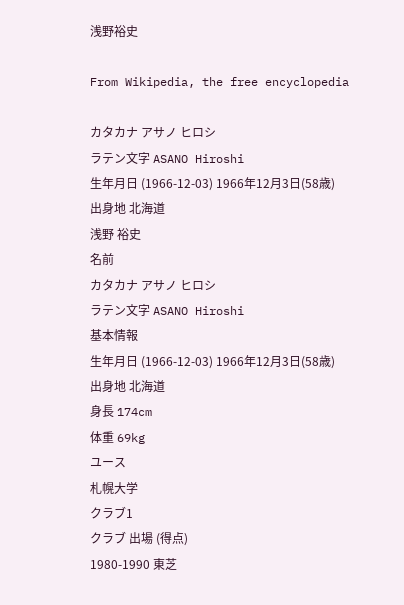浅野裕史

From Wikipedia, the free encyclopedia

カタカナ アサノ ヒロシ
ラテン文字 ASANO Hiroshi
生年月日 (1966-12-03) 1966年12月3日(58歳)
出身地 北海道
浅野 裕史
名前
カタカナ アサノ ヒロシ
ラテン文字 ASANO Hiroshi
基本情報
生年月日 (1966-12-03) 1966年12月3日(58歳)
出身地 北海道
身長 174cm
体重 69kg
ユース
札幌大学
クラブ1
クラブ 出場 (得点)
1980-1990 東芝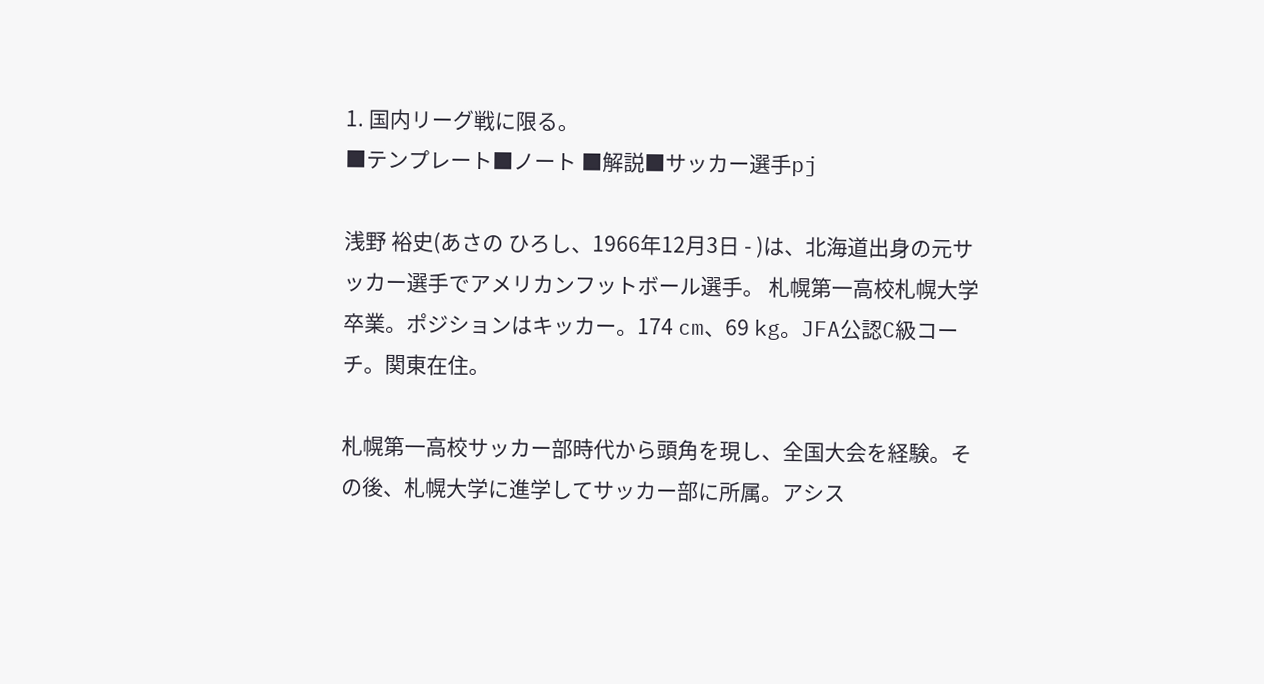1. 国内リーグ戦に限る。
■テンプレート■ノート ■解説■サッカー選手pj

浅野 裕史(あさの ひろし、1966年12月3日 - )は、北海道出身の元サッカー選手でアメリカンフットボール選手。 札幌第一高校札幌大学卒業。ポジションはキッカー。174 cm、69 kg。JFA公認C級コーチ。関東在住。

札幌第一高校サッカー部時代から頭角を現し、全国大会を経験。その後、札幌大学に進学してサッカー部に所属。アシス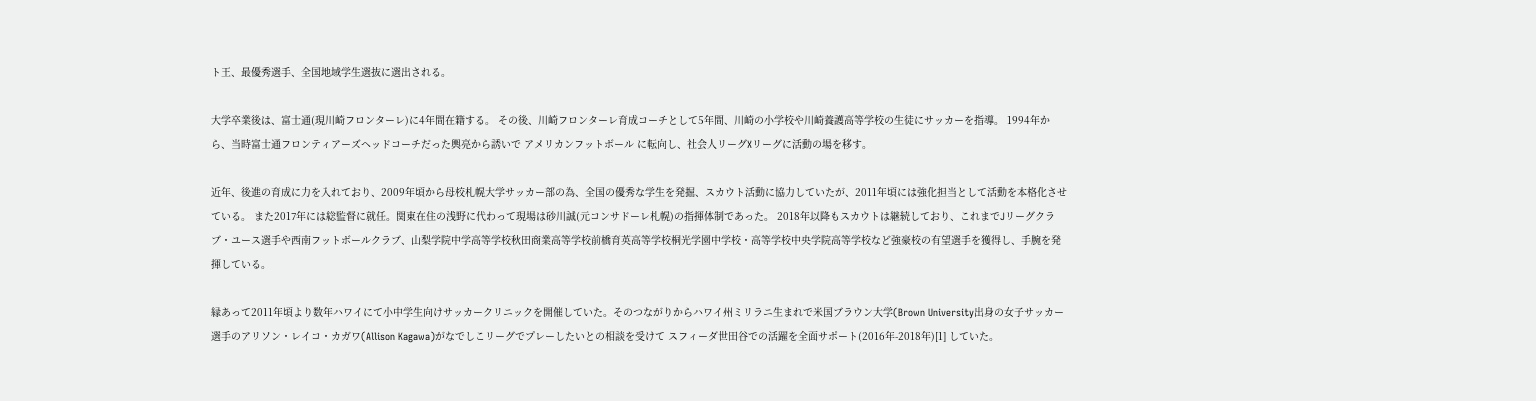ト王、最優秀選手、全国地域学生選抜に選出される。

大学卒業後は、富士通(現川崎フロンターレ)に4年間在籍する。 その後、川崎フロンターレ育成コーチとして5年間、川崎の小学校や川崎養護高等学校の生徒にサッカーを指導。 1994年から、当時富士通フロンティアーズヘッドコーチだった輿亮から誘いで アメリカンフットボール に転向し、社会人リーグXリーグに活動の場を移す。

近年、後進の育成に力を入れており、2009年頃から母校札幌大学サッカー部の為、全国の優秀な学生を発掘、スカウト活動に協力していたが、2011年頃には強化担当として活動を本格化させている。 また2017年には総監督に就任。関東在住の浅野に代わって現場は砂川誠(元コンサドーレ札幌)の指揮体制であった。 2018年以降もスカウトは継続しており、これまでJリーグクラブ・ユース選手や西南フットボールクラブ、山梨学院中学高等学校秋田商業高等学校前橋育英高等学校桐光学園中学校・高等学校中央学院高等学校など強豪校の有望選手を獲得し、手腕を発揮している。

縁あって2011年頃より数年ハワイにて小中学生向けサッカークリニックを開催していた。そのつながりからハワイ州ミリラニ生まれで米国ブラウン大学(Brown University出身の女子サッカー選手のアリソン・レイコ・カガワ(Allison Kagawa)がなでしこリーグでプレーしたいとの相談を受けて スフィーダ世田谷での活躍を全面サポート(2016年-2018年)[1] していた。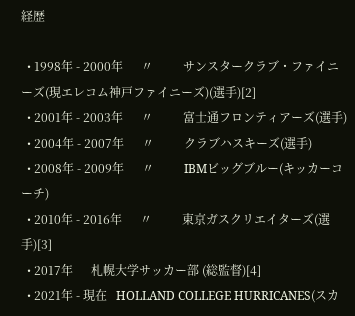経歴

  • 1998年 - 2000年      〃          サンスタークラブ・ファイニーズ(現エレコム神戸ファイニーズ)(選手)[2]
  • 2001年 - 2003年      〃          富士通フロンティアーズ(選手)
  • 2004年 - 2007年      〃          クラブハスキーズ(選手)
  • 2008年 - 2009年      〃          IBMビッグブルー(キッカーコーチ)
  • 2010年 - 2016年      〃          東京ガスクリエイターズ(選手)[3]
  • 2017年      札幌大学サッカー部 (総監督)[4]
  • 2021年 - 現在   HOLLAND COLLEGE HURRICANES(スカ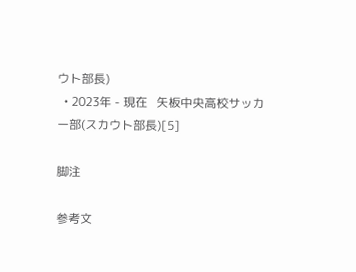ウト部長)
  • 2023年 - 現在   矢板中央高校サッカー部(スカウト部長)[5]

脚注

参考文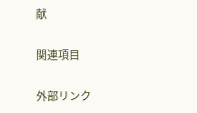献

関連項目

外部リンク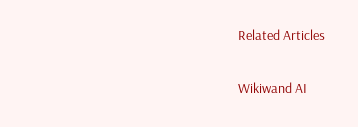Related Articles

Wikiwand AI